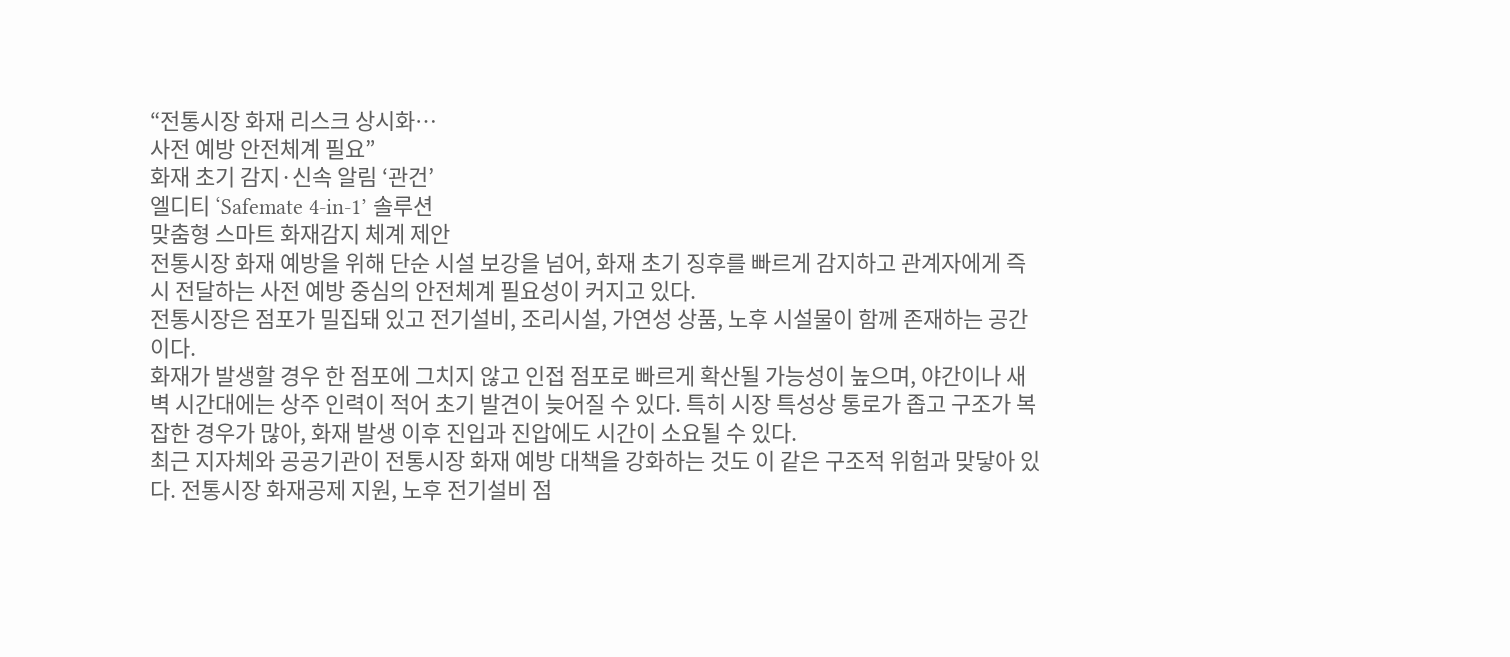“전통시장 화재 리스크 상시화…
사전 예방 안전체계 필요”
화재 초기 감지·신속 알림 ‘관건’
엘디티 ‘Safemate 4-in-1’ 솔루션
맞춤형 스마트 화재감지 체계 제안
전통시장 화재 예방을 위해 단순 시설 보강을 넘어, 화재 초기 징후를 빠르게 감지하고 관계자에게 즉시 전달하는 사전 예방 중심의 안전체계 필요성이 커지고 있다.
전통시장은 점포가 밀집돼 있고 전기설비, 조리시설, 가연성 상품, 노후 시설물이 함께 존재하는 공간이다.
화재가 발생할 경우 한 점포에 그치지 않고 인접 점포로 빠르게 확산될 가능성이 높으며, 야간이나 새벽 시간대에는 상주 인력이 적어 초기 발견이 늦어질 수 있다. 특히 시장 특성상 통로가 좁고 구조가 복잡한 경우가 많아, 화재 발생 이후 진입과 진압에도 시간이 소요될 수 있다.
최근 지자체와 공공기관이 전통시장 화재 예방 대책을 강화하는 것도 이 같은 구조적 위험과 맞닿아 있다. 전통시장 화재공제 지원, 노후 전기설비 점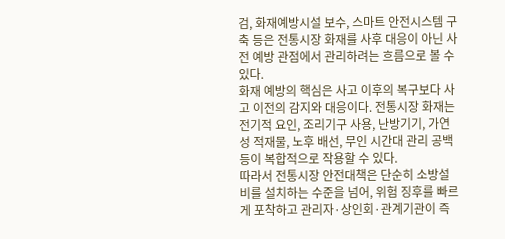검, 화재예방시설 보수, 스마트 안전시스템 구축 등은 전통시장 화재를 사후 대응이 아닌 사전 예방 관점에서 관리하려는 흐름으로 볼 수 있다.
화재 예방의 핵심은 사고 이후의 복구보다 사고 이전의 감지와 대응이다. 전통시장 화재는 전기적 요인, 조리기구 사용, 난방기기, 가연성 적재물, 노후 배선, 무인 시간대 관리 공백 등이 복합적으로 작용할 수 있다.
따라서 전통시장 안전대책은 단순히 소방설비를 설치하는 수준을 넘어, 위험 징후를 빠르게 포착하고 관리자·상인회·관계기관이 즉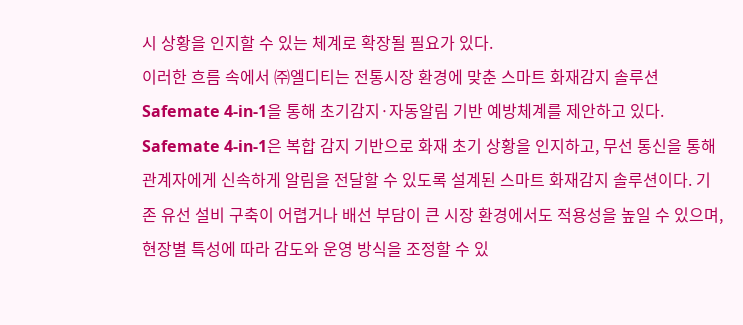시 상황을 인지할 수 있는 체계로 확장될 필요가 있다.
이러한 흐름 속에서 ㈜엘디티는 전통시장 환경에 맞춘 스마트 화재감지 솔루션 Safemate 4-in-1을 통해 초기감지·자동알림 기반 예방체계를 제안하고 있다.
Safemate 4-in-1은 복합 감지 기반으로 화재 초기 상황을 인지하고, 무선 통신을 통해 관계자에게 신속하게 알림을 전달할 수 있도록 설계된 스마트 화재감지 솔루션이다. 기존 유선 설비 구축이 어렵거나 배선 부담이 큰 시장 환경에서도 적용성을 높일 수 있으며, 현장별 특성에 따라 감도와 운영 방식을 조정할 수 있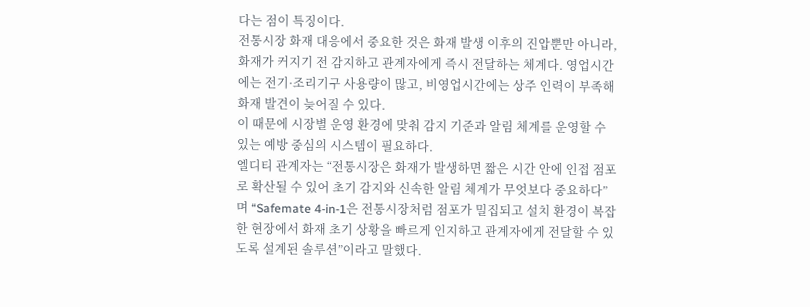다는 점이 특징이다.
전통시장 화재 대응에서 중요한 것은 화재 발생 이후의 진압뿐만 아니라, 화재가 커지기 전 감지하고 관계자에게 즉시 전달하는 체계다. 영업시간에는 전기·조리기구 사용량이 많고, 비영업시간에는 상주 인력이 부족해 화재 발견이 늦어질 수 있다.
이 때문에 시장별 운영 환경에 맞춰 감지 기준과 알림 체계를 운영할 수 있는 예방 중심의 시스템이 필요하다.
엘디티 관계자는 “전통시장은 화재가 발생하면 짧은 시간 안에 인접 점포로 확산될 수 있어 초기 감지와 신속한 알림 체계가 무엇보다 중요하다”며 “Safemate 4-in-1은 전통시장처럼 점포가 밀집되고 설치 환경이 복잡한 현장에서 화재 초기 상황을 빠르게 인지하고 관계자에게 전달할 수 있도록 설계된 솔루션”이라고 말했다.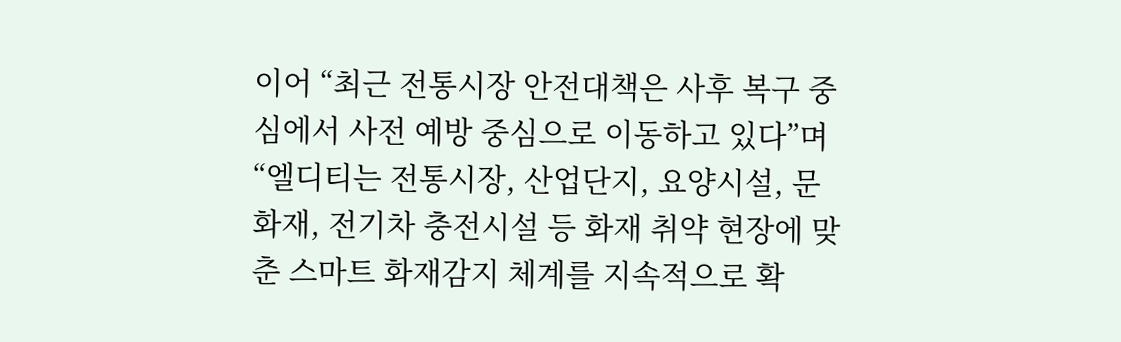이어 “최근 전통시장 안전대책은 사후 복구 중심에서 사전 예방 중심으로 이동하고 있다”며 “엘디티는 전통시장, 산업단지, 요양시설, 문화재, 전기차 충전시설 등 화재 취약 현장에 맞춘 스마트 화재감지 체계를 지속적으로 확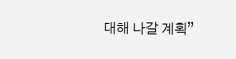대해 나갈 계획”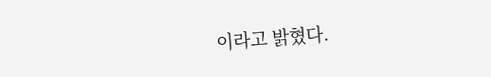이라고 밝혔다.